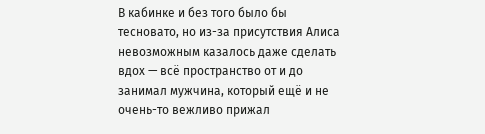В кабинке и без того было бы тесновато, но из-за присутствия Алиса невозможным казалось даже сделать вдох — всё пространство от и до занимал мужчина, который ещё и не очень-то вежливо прижал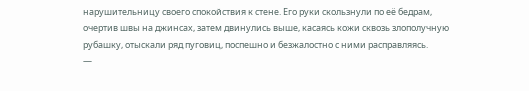нарушительницу своего спокойствия к стене. Его руки скользнули по её бедрам, очертив швы на джинсах, затем двинулись выше, касаясь кожи сквозь злополучную рубашку, отыскали ряд пуговиц, поспешно и безжалостно с ними расправляясь.
—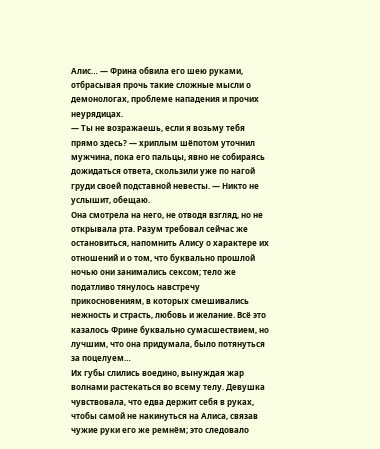Алис… — Фрина обвила его шею руками, отбрасывая прочь такие сложные мысли о демонологах, проблеме нападения и прочих неурядицах.
— Ты не возражаешь, если я возьму тебя прямо здесь? — хриплым шёпотом уточнил мужчина, пока его пальцы, явно не собираясь дожидаться ответа, скользили уже по нагой груди своей подставной невесты. — Никто не услышит, обещаю.
Она смотрела на него, не отводя взгляд, но не открывала рта. Разум требовал сейчас же остановиться, напомнить Алису о характере их отношений и о том, что буквально прошлой ночью они занимались сексом; тело же податливо тянулось навстречу прикосновениям, в которых смешивались нежность и страсть, любовь и желание. Всё это казалось Фрине буквально сумасшествием, но лучшим, что она придумала, было потянуться за поцелуем…
Их губы слились воедино, вынуждая жар волнами растекаться во всему телу. Девушка чувствовала, что едва держит себя в руках, чтобы самой не накинуться на Алиса, связав чужие руки его же ремнём; это следовало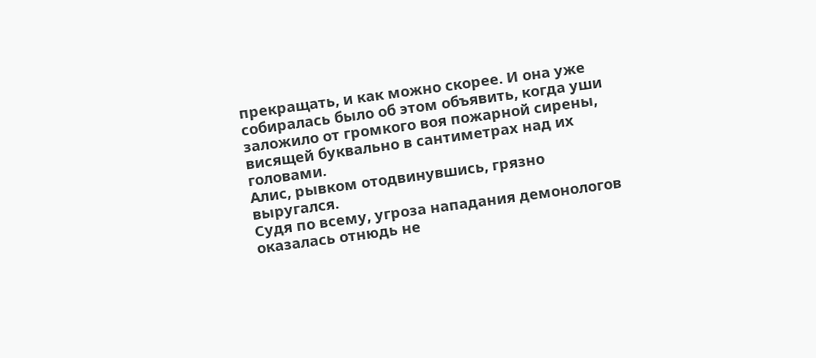прекращать, и как можно скорее. И она уже собиралась было об этом объявить, когда уши заложило от громкого воя пожарной сирены, висящей буквально в сантиметрах над их головами.
Алис, рывком отодвинувшись, грязно выругался.
Судя по всему, угроза нападания демонологов оказалась отнюдь не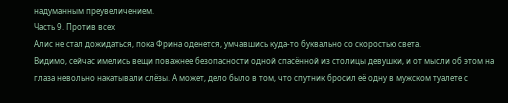надуманным преувеличением.
Часть 9. Против всех
Алис не стал дожидаться, пока Фрина оденется, умчавшись куда-то буквально со скоростью света.
Видимо, сейчас имелись вещи поважнее безопасности одной спасённой из столицы девушки, и от мысли об этом на глаза невольно накатывали слёзы. А может, дело было в том, что спутник бросил её одну в мужском туалете с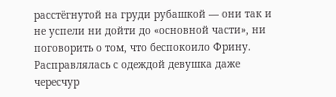расстёгнутой на груди рубашкой — они так и не успели ни дойти до «основной части», ни поговорить о том, что беспокоило Фрину.
Расправлялась с одеждой девушка даже чересчур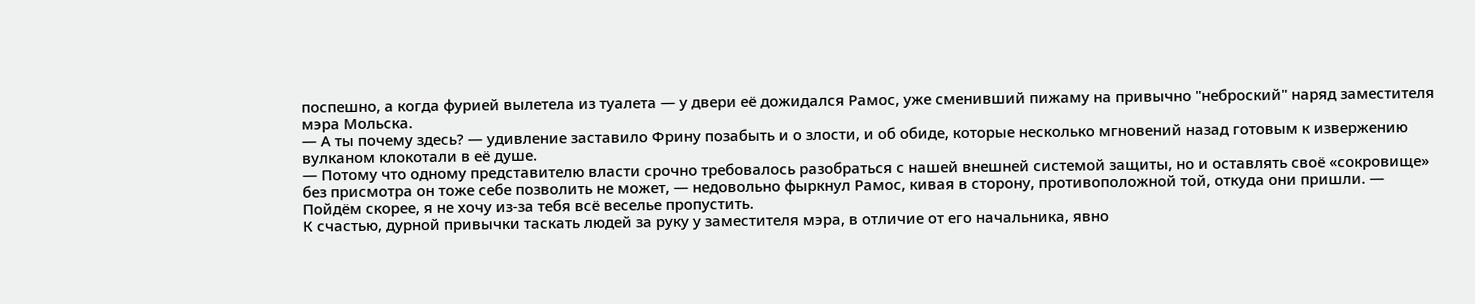поспешно, а когда фурией вылетела из туалета — у двери её дожидался Рамос, уже сменивший пижаму на привычно "неброский" наряд заместителя мэра Мольска.
— А ты почему здесь? — удивление заставило Фрину позабыть и о злости, и об обиде, которые несколько мгновений назад готовым к извержению вулканом клокотали в её душе.
— Потому что одному представителю власти срочно требовалось разобраться с нашей внешней системой защиты, но и оставлять своё «сокровище» без присмотра он тоже себе позволить не может, — недовольно фыркнул Рамос, кивая в сторону, противоположной той, откуда они пришли. — Пойдём скорее, я не хочу из-за тебя всё веселье пропустить.
К счастью, дурной привычки таскать людей за руку у заместителя мэра, в отличие от его начальника, явно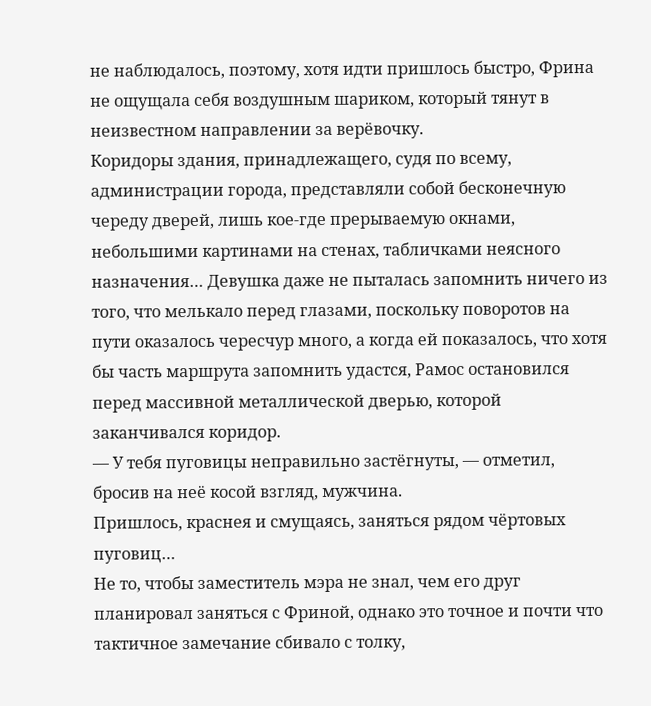не наблюдалось, поэтому, хотя идти пришлось быстро, Фрина не ощущала себя воздушным шариком, который тянут в неизвестном направлении за верёвочку.
Коридоры здания, принадлежащего, судя по всему, администрации города, представляли собой бесконечную череду дверей, лишь кое-где прерываемую окнами, небольшими картинами на стенах, табличками неясного назначения… Девушка даже не пыталась запомнить ничего из того, что мелькало перед глазами, поскольку поворотов на пути оказалось чересчур много, а когда ей показалось, что хотя бы часть маршрута запомнить удастся, Рамос остановился перед массивной металлической дверью, которой заканчивался коридор.
— У тебя пуговицы неправильно застёгнуты, — отметил, бросив на неё косой взгляд, мужчина.
Пришлось, краснея и смущаясь, заняться рядом чёртовых пуговиц…
Не то, чтобы заместитель мэра не знал, чем его друг планировал заняться с Фриной, однако это точное и почти что тактичное замечание сбивало с толку,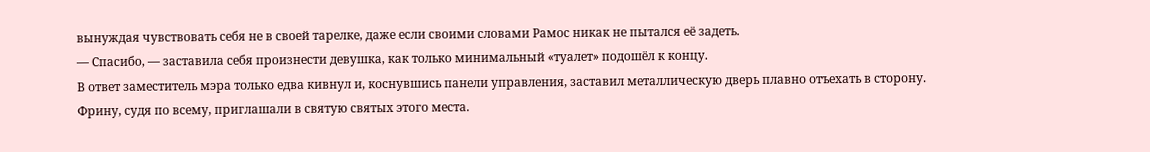вынуждая чувствовать себя не в своей тарелке, даже если своими словами Рамос никак не пытался её задеть.
— Спасибо, — заставила себя произнести девушка, как только минимальный «туалет» подошёл к концу.
В ответ заместитель мэра только едва кивнул и, коснувшись панели управления, заставил металлическую дверь плавно отъехать в сторону.
Фрину, судя по всему, приглашали в святую святых этого места.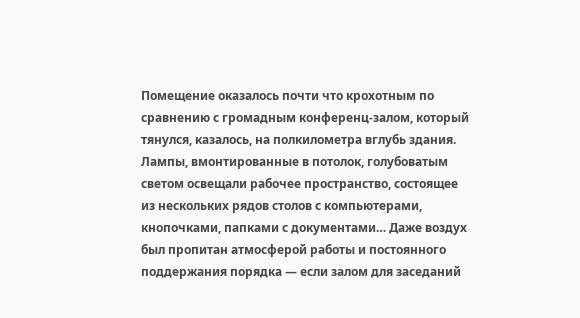Помещение оказалось почти что крохотным по сравнению с громадным конференц-залом, который тянулся, казалось, на полкилометра вглубь здания. Лампы, вмонтированные в потолок, голубоватым светом освещали рабочее пространство, состоящее из нескольких рядов столов с компьютерами, кнопочками, папками с документами… Даже воздух был пропитан атмосферой работы и постоянного поддержания порядка — если залом для заседаний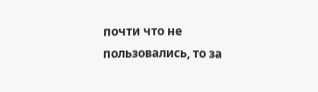почти что не пользовались, то за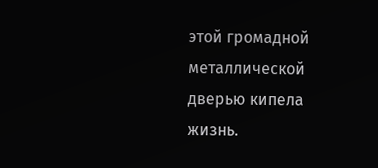этой громадной металлической дверью кипела жизнь.